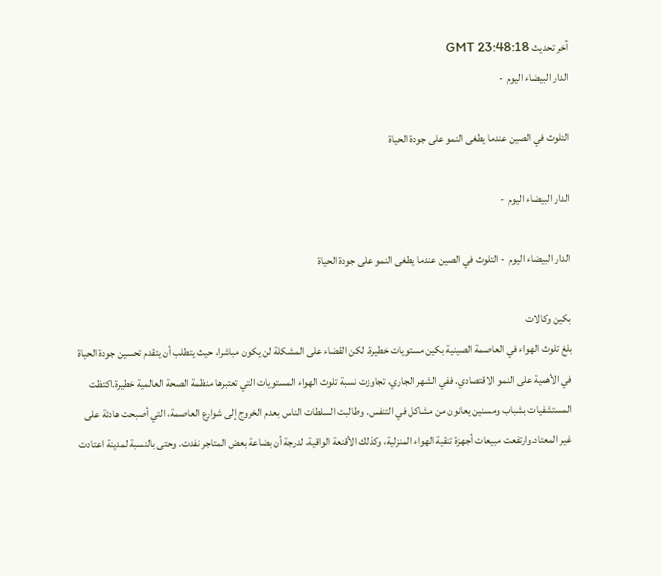آخر تحديث GMT 23:48:18
الدار البيضاء اليوم  -

التلوث في الصين عندما يطغى النمو على جودة الحياة

الدار البيضاء اليوم  -

الدار البيضاء اليوم  - التلوث في الصين عندما يطغى النمو على جودة الحياة

بكين وكالات
بلغ تلوث الهواء في العاصمة الصينية بكين مستويات خطيرة. لكن القضاء على المشكلة لن يكون مباشرا، حيث يتطلب أن يتقدم تحسين جودة الحياة في الأهمية على النمو الاقتصادي. ففي الشهر الجاري، تجاوزت نسبة تلوث الهواء المستويات التي تعتبرها منظمة الصحة العالمية خطيرة.اكتظت المستشفيات بشباب ومسنين يعانون من مشاكل في التنفس. وطالبت السلطات الناس بعدم الخروج إلى شوارع العاصمة، التي أصبحت هادئة على غير المعتاد.وارتفعت مبيعات أجهزة تنقية الهواء المنزلية، وكذلك الأقنعة الواقية، لدرجة أن بضاعة بعض المتاجر نفدت. وحتى بالنسبة لمدينة اعتادت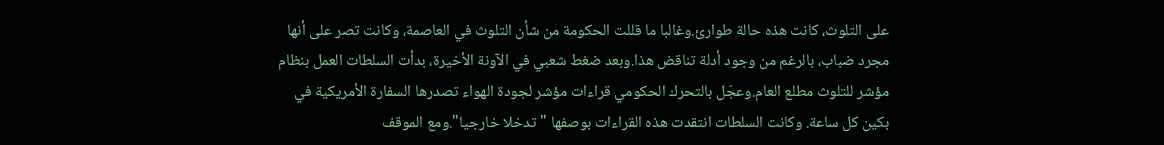على التلوث، كانت هذه حالة طوارئ.وغالبا ما قللت الحكومة من شأن التلوث في العاصمة، وكانت تصر على أنها مجرد ضباب، بالرغم من وجود أدلة تناقض هذا.وبعد ضغط شعبي في الآونة الأخيرة، بدأت السلطات العمل بنظام مؤشر للتلوث مطلع العام.وعجّل بالتحرك الحكومي قراءات مؤشر لجودة الهواء تصدرها السفارة الأمريكية في بكين كل ساعة. وكانت السلطات انتقدت هذه القراءات بوصفها "تدخلا خارجيا".ومع الموقف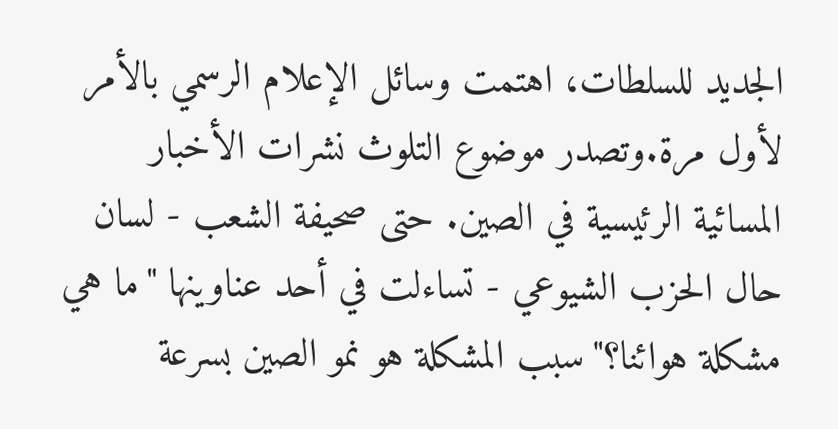الجديد للسلطات، اهتمت وسائل الإعلام الرسمي بالأمر لأول مرة.وتصدر موضوع التلوث نشرات الأخبار المسائية الرئيسية في الصين. حتى صحيفة الشعب - لسان حال الحزب الشيوعي - تساءلت في أحد عناوينها "ما هي مشكلة هوائنا؟"سبب المشكلة هو نمو الصين بسرعة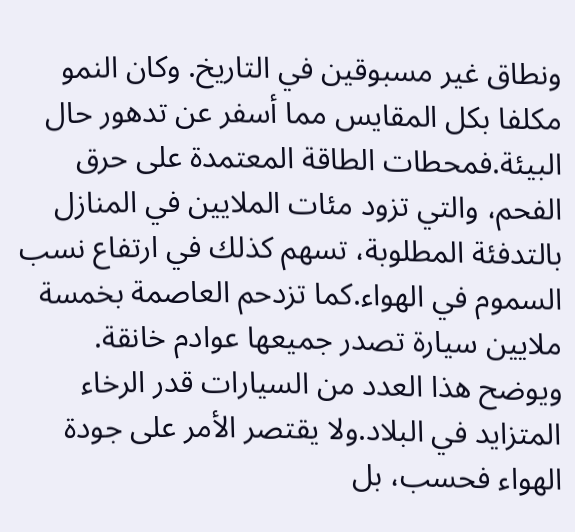ونطاق غير مسبوقين في التاريخ. وكان النمو مكلفا بكل المقايس مما أسفر عن تدهور حال البيئة.فمحطات الطاقة المعتمدة على حرق الفحم، والتي تزود مئات الملايين في المنازل بالتدفئة المطلوبة، تسهم كذلك في ارتفاع نسب السموم في الهواء.كما تزدحم العاصمة بخمسة ملايين سيارة تصدر جميعها عوادم خانقة. ويوضح هذا العدد من السيارات قدر الرخاء المتزايد في البلاد.ولا يقتصر الأمر على جودة الهواء فحسب، بل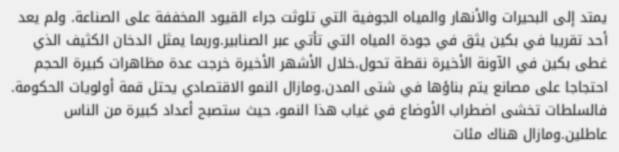يمتد إلى البحيرات والأنهار والمياه الجوفية التي تلوثت جراء القيود المخففة على الصناعة. ولم يعد أحد تقريبا في بكين يثق في جودة المياه التي تأتي عبر الصنابير.وربما يمثل الدخان الكثيف الذي غطى بكين في الآونة الأخيرة نقطة تحول.خلال الأشهر الأخيرة خرجت عدة مظاهرات كبيرة الحجم احتجاجا على مصانع يتم بناؤها في شتى المدن.ومازال النمو الاقتصادي يحتل قمة أولويات الحكومة. فالسلطات تخشى اضطراب الأوضاع في غياب هذا النمو، حيث ستصبح أعداد كبيرة من الناس عاطلين.ومازال هناك مئات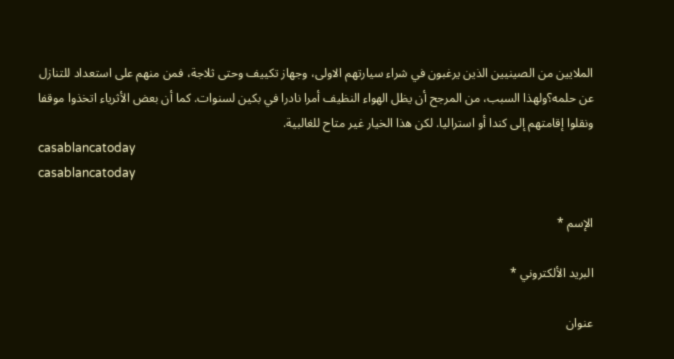الملايين من الصينيين الذين يرغبون في شراء سيارتهم الاولى، وجهاز تكييف وحتى ثلاجة، فمن منهم على استعداد للتنازل عن حلمه؟ولهذا السبب، من المرجح أن يظل الهواء النظيف أمرا نادرا في بكين لسنوات. كما أن بعض الأثرياء اتخذوا موقفا ونقلوا إقامتهم إلى كندا أو استراليا. لكن هذا الخيار غير متاح للغالبية.
casablancatoday
casablancatoday

الإسم *

البريد الألكتروني *

عنوان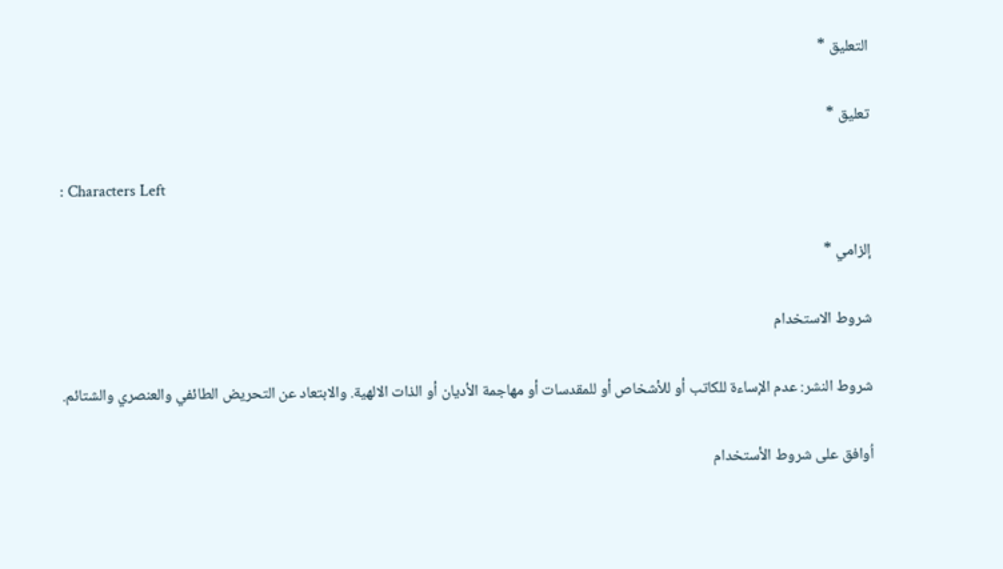التعليق *

تعليق *

: Characters Left

إلزامي *

شروط الاستخدام

شروط النشر: عدم الإساءة للكاتب أو للأشخاص أو للمقدسات أو مهاجمة الأديان أو الذات الالهية. والابتعاد عن التحريض الطائفي والعنصري والشتائم.

اُوافق على شروط الأستخدام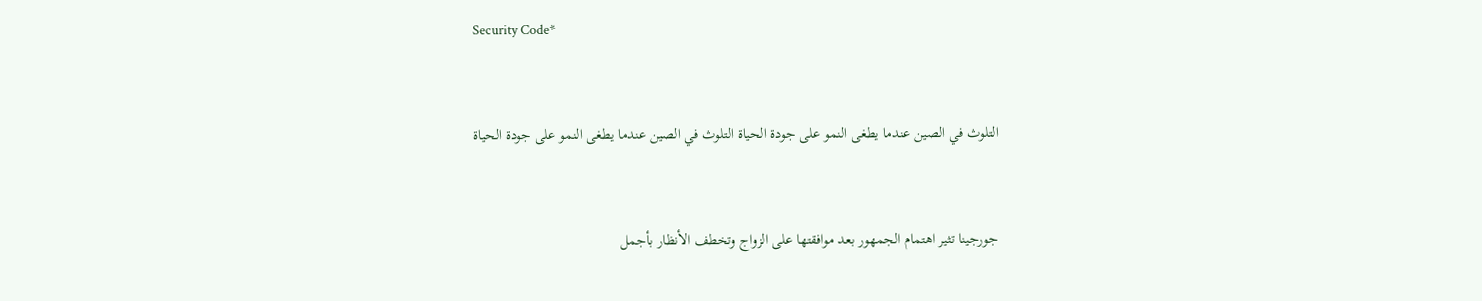Security Code*



التلوث في الصين عندما يطغى النمو على جودة الحياة التلوث في الصين عندما يطغى النمو على جودة الحياة



جورجينا تثير اهتمام الجمهور بعد موافقتها على الزواج وتخطف الأنظار بأجمل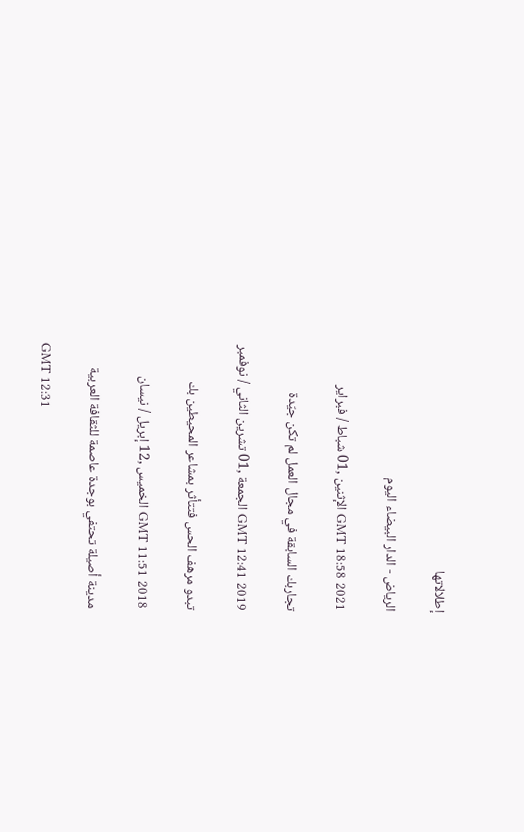إطلالاتها

الرياض - الدار البيضاء اليوم

GMT 18:58 2021 الإثنين ,01 شباط / فبراير

تجاربك السابقة في مجال العمل لم تكن جيّدة

GMT 12:41 2019 الجمعة ,01 تشرين الثاني / نوفمبر

تبدو مرهف الحس فتتأثر بمشاعر المحيطين بك

GMT 11:51 2018 الخميس ,12 إبريل / نيسان

مدينة أصيلة تحتفي بوجدة عاصمة للثقافة العربية

GMT 12:31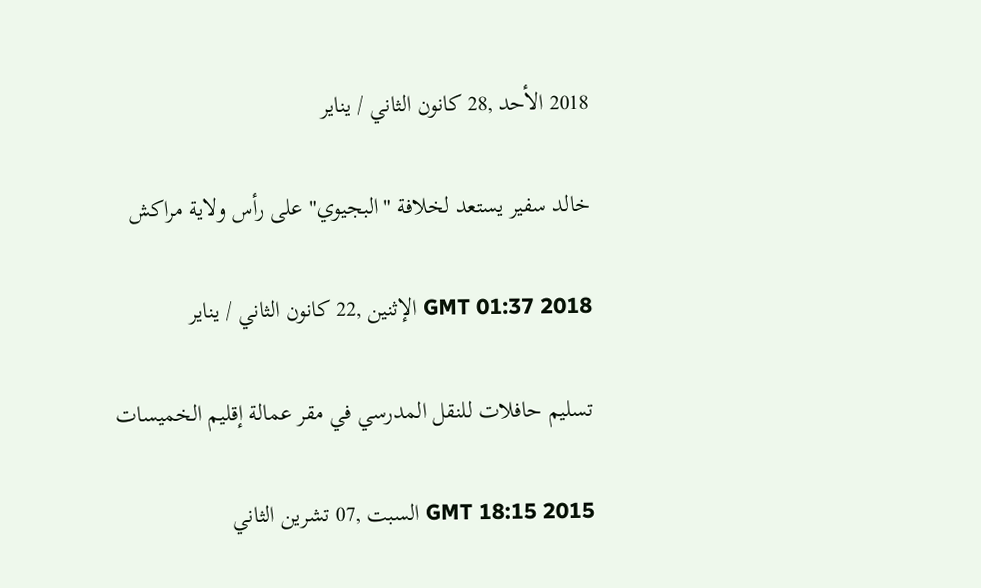2018 الأحد ,28 كانون الثاني / يناير

خالد سفير يستعد لخلافة "البجيوي" على رأس ولاية مراكش

GMT 01:37 2018 الإثنين ,22 كانون الثاني / يناير

تسليم حافلات للنقل المدرسي في مقر عمالة إقليم الخميسات

GMT 18:15 2015 السبت ,07 تشرين الثاني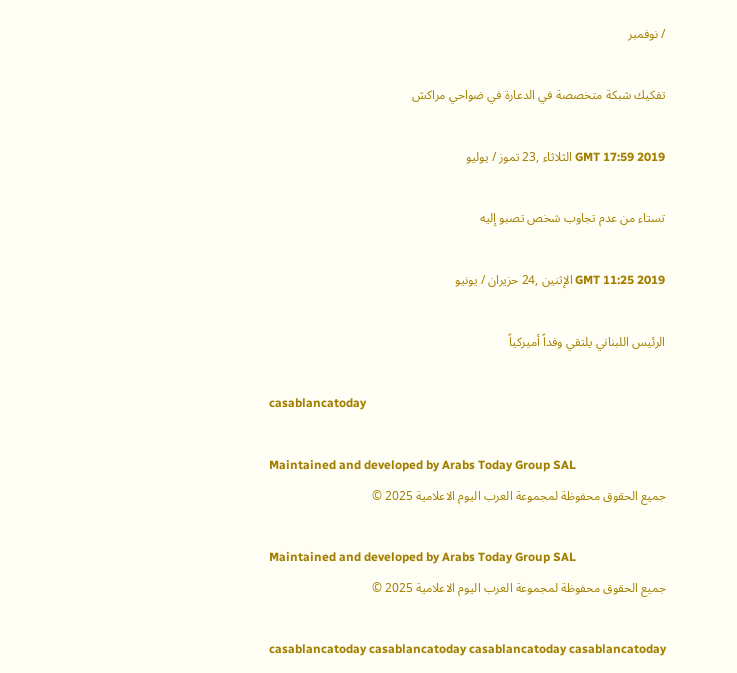/ نوفمبر

تفكيك شبكة متخصصة في الدعارة في ضواحي مراكش

GMT 17:59 2019 الثلاثاء ,23 تموز / يوليو

تستاء من عدم تجاوب شخص تصبو إليه

GMT 11:25 2019 الإثنين ,24 حزيران / يونيو

الرئيس اللبناني يلتقي وفداً أميركياً

casablancatoday

Maintained and developed by Arabs Today Group SAL
جميع الحقوق محفوظة لمجموعة العرب اليوم الاعلامية 2025 ©

Maintained and developed by Arabs Today Group SAL
جميع الحقوق محفوظة لمجموعة العرب اليوم الاعلامية 2025 ©

casablancatoday casablancatoday casablancatoday casablancatoday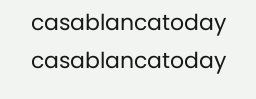casablancatoday casablancatoday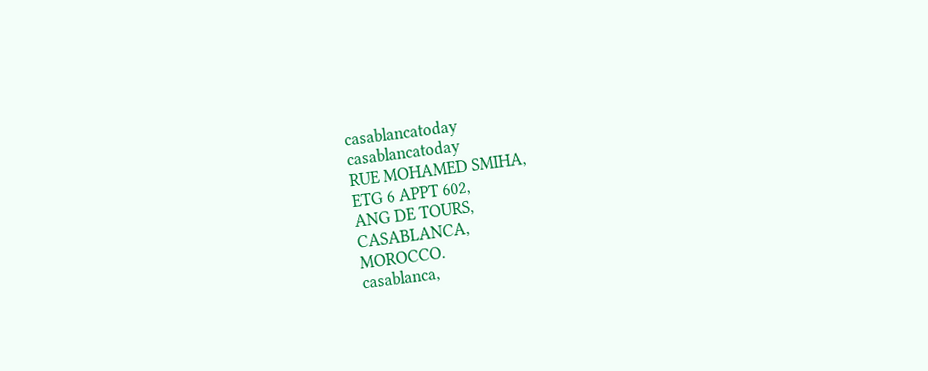casablancatoday
casablancatoday
RUE MOHAMED SMIHA,
ETG 6 APPT 602,
ANG DE TOURS,
CASABLANCA,
MOROCCO.
casablanca,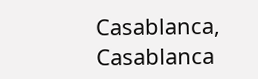Casablanca, Casablanca